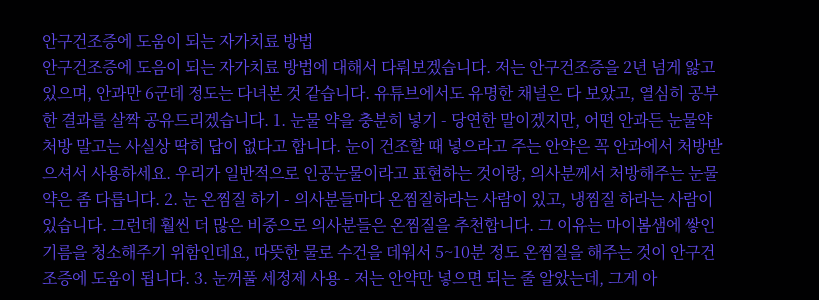안구건조증에 도움이 되는 자가치료 방법
안구건조증에 도음이 되는 자가치료 방법에 대해서 다뤄보겠습니다. 저는 안구건조증을 2년 넘게 앓고 있으며, 안과만 6군데 정도는 다녀본 것 같습니다. 유튜브에서도 유명한 채널은 다 보았고, 열심히 공부한 결과를 살짝 공유드리겠습니다. 1. 눈물 약을 충분히 넣기 - 당연한 말이겠지만, 어떤 안과든 눈물약 처방 말고는 사실상 딱히 답이 없다고 합니다. 눈이 건조할 때 넣으라고 주는 안약은 꼭 안과에서 처방받으셔서 사용하세요. 우리가 일반적으로 인공눈물이라고 표현하는 것이랑, 의사분께서 처방해주는 눈물약은 좀 다릅니다. 2. 눈 온찜질 하기 - 의사분들마다 온찜질하라는 사람이 있고, 냉찜질 하라는 사람이 있습니다. 그런데 훨씬 더 많은 비중으로 의사분들은 온찜질을 추천합니다. 그 이유는 마이봄샘에 쌓인 기름을 청소해주기 위함인데요, 따뜻한 물로 수건을 데워서 5~10분 정도 온찜질을 해주는 것이 안구건조증에 도움이 됩니다. 3. 눈꺼풀 세정제 사용 - 저는 안약만 넣으면 되는 줄 알았는데, 그게 아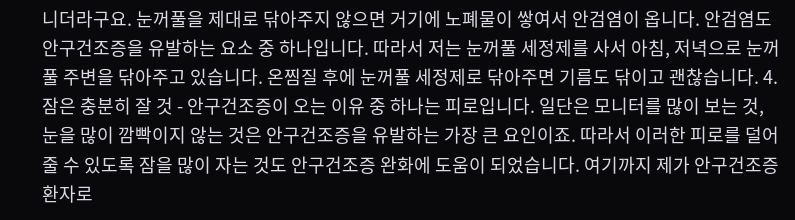니더라구요. 눈꺼풀을 제대로 닦아주지 않으면 거기에 노폐물이 쌓여서 안검염이 옵니다. 안검염도 안구건조증을 유발하는 요소 중 하나입니다. 따라서 저는 눈꺼풀 세정제를 사서 아침, 저녁으로 눈꺼풀 주변을 닦아주고 있습니다. 온찜질 후에 눈꺼풀 세정제로 닦아주면 기름도 닦이고 괜찮습니다. 4. 잠은 충분히 잘 것 - 안구건조증이 오는 이유 중 하나는 피로입니다. 일단은 모니터를 많이 보는 것, 눈을 많이 깜빡이지 않는 것은 안구건조증을 유발하는 가장 큰 요인이죠. 따라서 이러한 피로를 덜어줄 수 있도록 잠을 많이 자는 것도 안구건조증 완화에 도움이 되었습니다. 여기까지 제가 안구건조증 환자로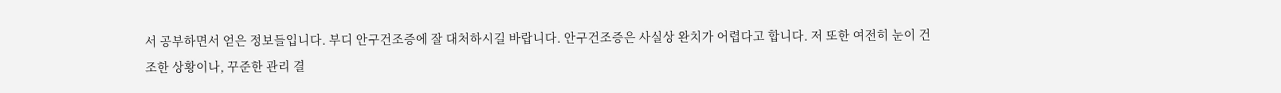서 공부하면서 얻은 정보들입니다. 부디 안구건조증에 잘 대처하시길 바랍니다. 안구건조증은 사실상 완치가 어렵다고 합니다. 저 또한 여전히 눈이 건조한 상황이나, 꾸준한 관리 결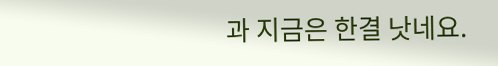과 지금은 한결 낫네요.